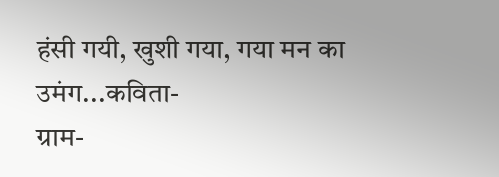हंसी गयी, खुशी गया, गया मन का उमंग...कविता-
ग्राम-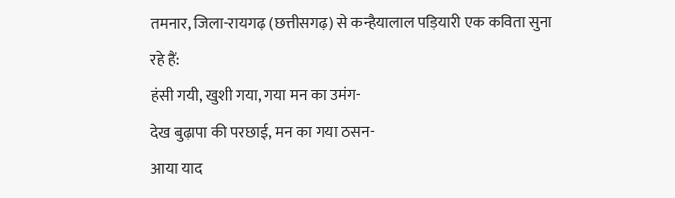तमनार, जिला-रायगढ़ (छत्तीसगढ़) से कन्हैयालाल पड़ियारी एक कविता सुना रहे हैं:
हंसी गयी, खुशी गया, गया मन का उमंग-
देख बुढ़ापा की परछाई, मन का गया ठसन-
आया याद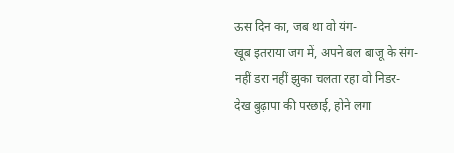ऊस दिन का, जब था वो यंग-
खूब इतराया जग में, अपने बल बाजू के संग-
नहीं डरा नहीं झुका चलता रहा वो निडर-
देख बुढ़ापा की परछाई, होने लगा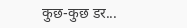कुछ-कुछ डर...